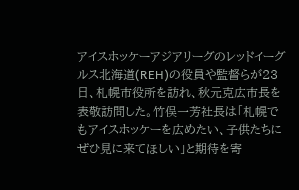アイスホッケーアジアリーグのレッドイーグルス北海道(REH)の役員や監督らが23日、札幌市役所を訪れ、秋元克広市長を表敬訪問した。竹俣一芳社長は「札幌でもアイスホッケーを広めたい、子供たちにぜひ見に来てほしい」と期待を寄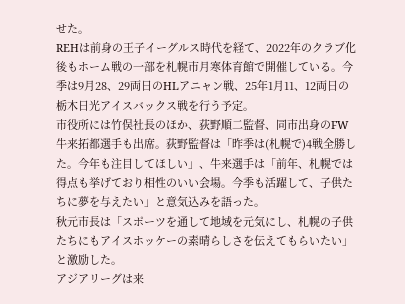せた。
REHは前身の王子イーグルス時代を経て、2022年のクラブ化後もホーム戦の一部を札幌市月寒体育館で開催している。今季は9月28、29両日のHLアニャン戦、25年1月11、12両日の栃木日光アイスバックス戦を行う予定。
市役所には竹俣社長のほか、荻野順二監督、同市出身のFW牛来拓都選手も出席。荻野監督は「昨季は(札幌で)4戦全勝した。今年も注目してほしい」、牛来選手は「前年、札幌では得点も挙げており相性のいい会場。今季も活躍して、子供たちに夢を与えたい」と意気込みを語った。
秋元市長は「スポーツを通して地域を元気にし、札幌の子供たちにもアイスホッケーの素晴らしさを伝えてもらいたい」と激励した。
アジアリーグは来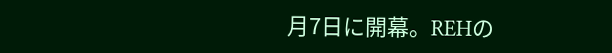月7日に開幕。REHの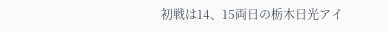初戦は14、15両日の栃木日光アイ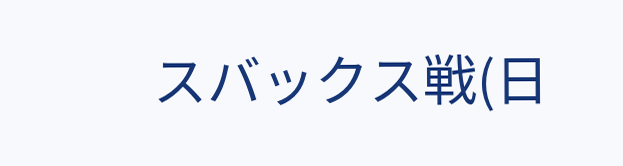スバックス戦(日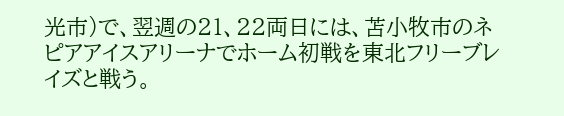光市)で、翌週の21、22両日には、苫小牧市のネピアアイスアリーナでホーム初戦を東北フリーブレイズと戦う。